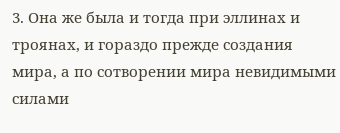3. Она же была и тогда при эллинах и троянах, и гораздо прежде создания мира, а по сотворении мира невидимыми силами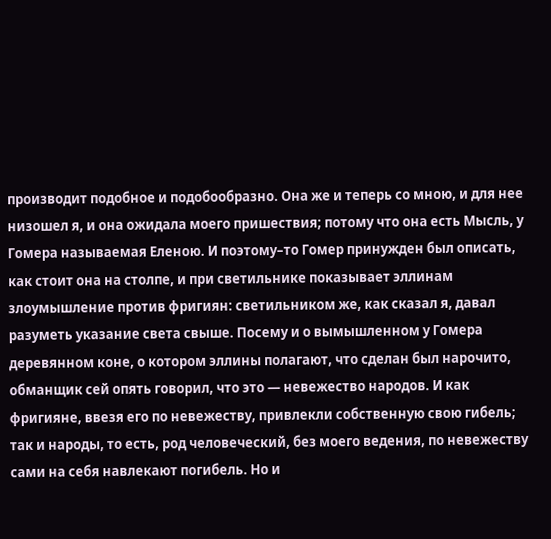производит подобное и подобообразно. Она же и теперь со мною, и для нее низошел я, и она ожидала моего пришествия; потому что она есть Мысль, у Гомера называемая Еленою. И поэтому–то Гомер принужден был описать, как стоит она на столпе, и при светильнике показывает эллинам злоумышление против фригиян: светильником же, как сказал я, давал разуметь указание света свыше. Посему и о вымышленном у Гомера деревянном коне, о котором эллины полагают, что сделан был нарочито, обманщик сей опять говорил, что это — невежество народов. И как фригияне, ввезя его по невежеству, привлекли собственную свою гибель; так и народы, то есть, род человеческий, без моего ведения, по невежеству сами на себя навлекают погибель. Но и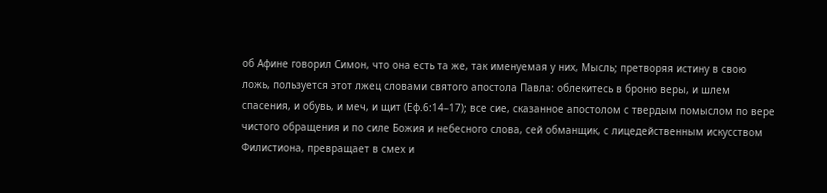об Афине говорил Симон, что она есть та же, так именуемая у них, Мысль; претворяя истину в свою ложь, пользуется этот лжец словами святого апостола Павла: облекитесь в броню веры, и шлем спасения, и обувь, и меч, и щит (Еф.6:14–17); все сие, сказанное апостолом с твердым помыслом по вере чистого обращения и по силе Божия и небесного слова, сей обманщик, с лицедейственным искусством Филистиона, превращает в смех и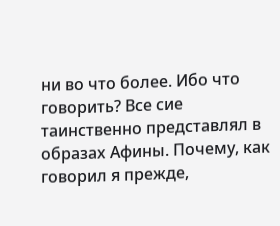ни во что более. Ибо что говорить? Все сие таинственно представлял в образах Афины. Почему, как говорил я прежде,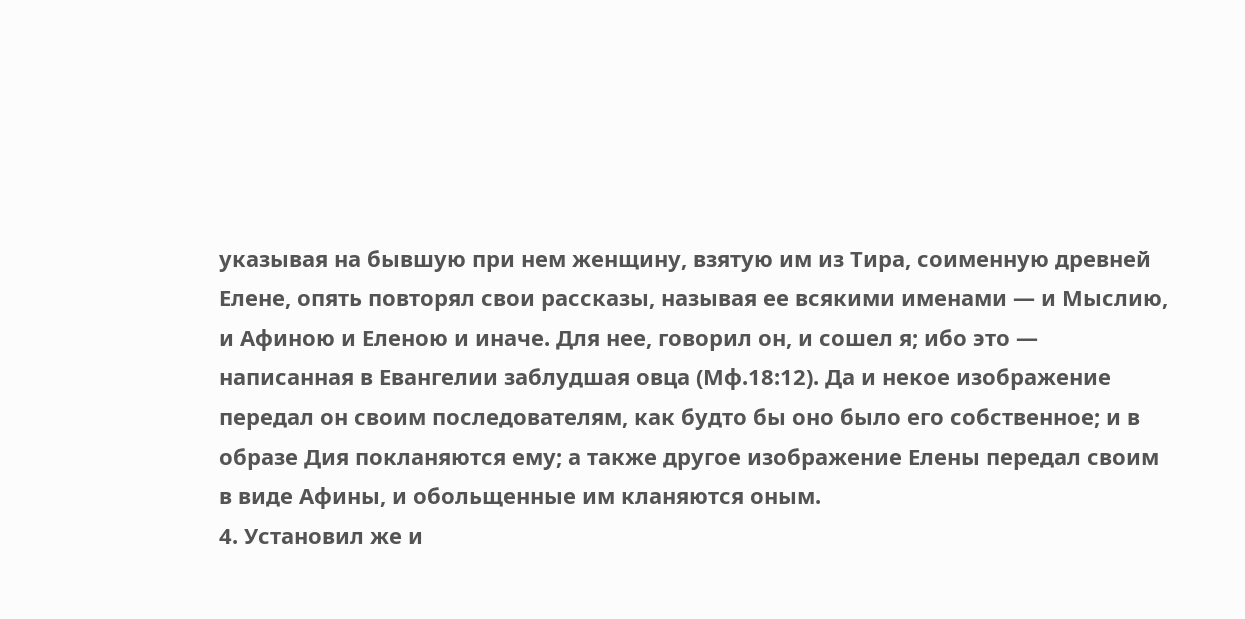указывая на бывшую при нем женщину, взятую им из Тира, соименную древней Елене, опять повторял свои рассказы, называя ее всякими именами — и Мыслию, и Афиною и Еленою и иначе. Для нее, говорил он, и сошел я; ибо это — написанная в Евангелии заблудшая овца (Мф.18:12). Да и некое изображение передал он своим последователям, как будто бы оно было его собственное; и в образе Дия покланяются ему; а также другое изображение Елены передал своим в виде Афины, и обольщенные им кланяются оным.
4. Установил же и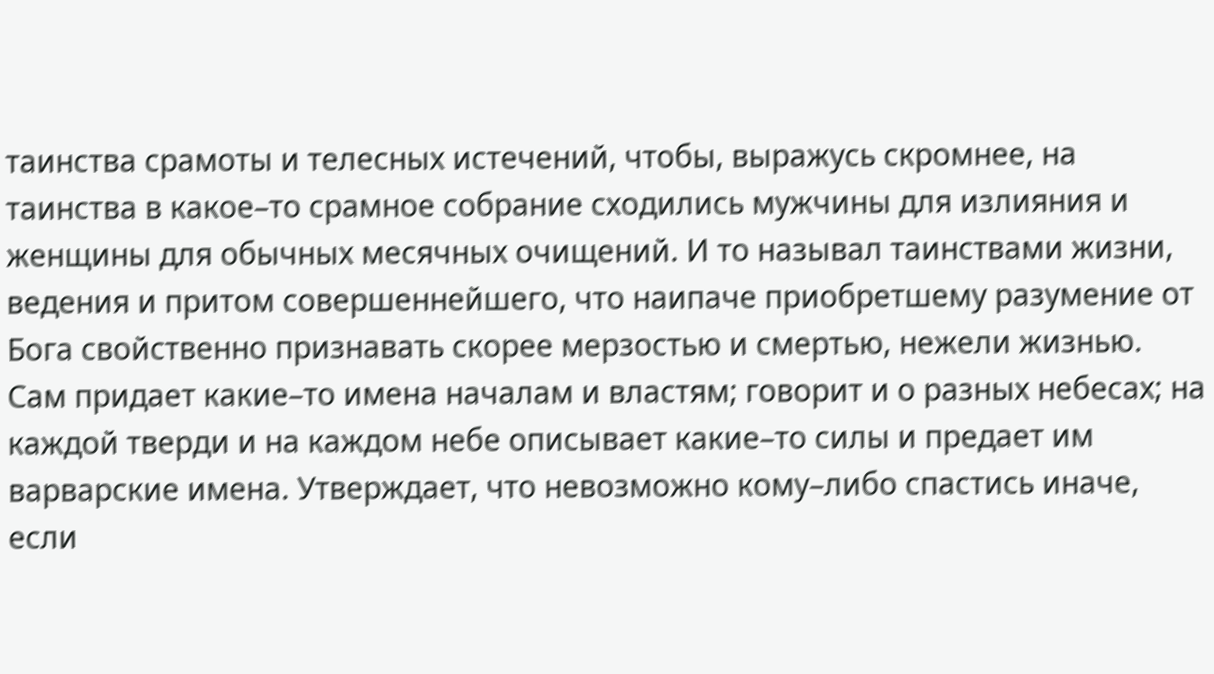таинства срамоты и телесных истечений, чтобы, выражусь скромнее, на таинства в какое–то срамное собрание сходились мужчины для излияния и женщины для обычных месячных очищений. И то называл таинствами жизни, ведения и притом совершеннейшего, что наипаче приобретшему разумение от Бога свойственно признавать скорее мерзостью и смертью, нежели жизнью. Сам придает какие–то имена началам и властям; говорит и о разных небесах; на каждой тверди и на каждом небе описывает какие–то силы и предает им варварские имена. Утверждает, что невозможно кому–либо спастись иначе, если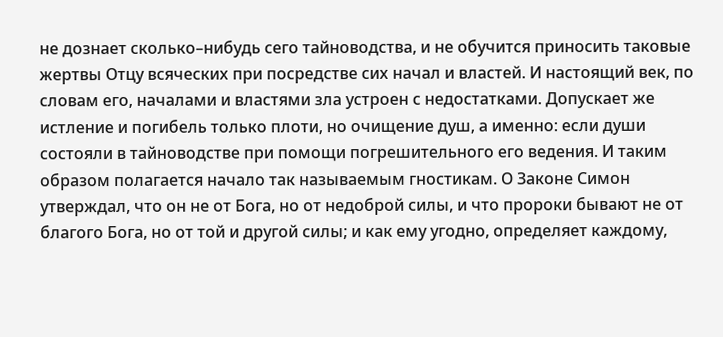не дознает сколько–нибудь сего тайноводства, и не обучится приносить таковые жертвы Отцу всяческих при посредстве сих начал и властей. И настоящий век, по словам его, началами и властями зла устроен с недостатками. Допускает же истление и погибель только плоти, но очищение душ, а именно: если души состояли в тайноводстве при помощи погрешительного его ведения. И таким образом полагается начало так называемым гностикам. О Законе Симон утверждал, что он не от Бога, но от недоброй силы, и что пророки бывают не от благого Бога, но от той и другой силы; и как ему угодно, определяет каждому,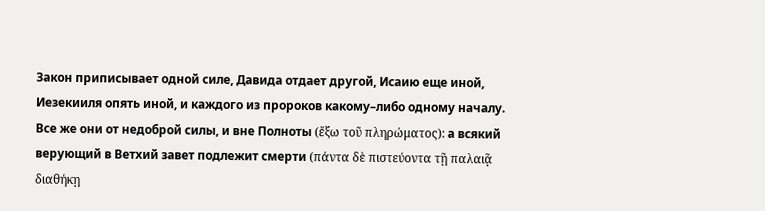Закон приписывает одной силе, Давида отдает другой, Исаию еще иной, Иезекииля опять иной, и каждого из пророков какому–либо одному началу. Все же они от недоброй силы, и вне Полноты (ἔξω τοῦ πληρώματος): а всякий верующий в Ветхий завет подлежит смерти (πάντα δὲ πιστεύοντα τῇ παλαιᾷ διαθήκῃ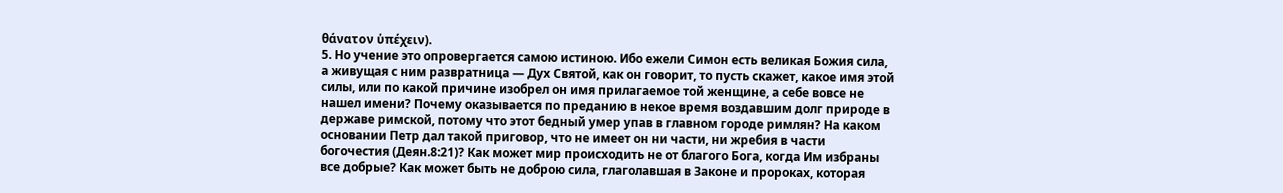θάνατον ὑπέχειν).
5. Но учение это опровергается самою истиною. Ибо ежели Симон есть великая Божия сила, а живущая с ним развратница — Дух Святой, как он говорит, то пусть скажет, какое имя этой силы, или по какой причине изобрел он имя прилагаемое той женщине, а себе вовсе не нашел имени? Почему оказывается по преданию в некое время воздавшим долг природе в державе римской, потому что этот бедный умер упав в главном городе римлян? На каком основании Петр дал такой приговор, что не имеет он ни части, ни жребия в части богочестия (Деян.8:21)? Как может мир происходить не от благого Бога, когда Им избраны все добрые? Как может быть не доброю сила, глаголавшая в Законе и пророках, которая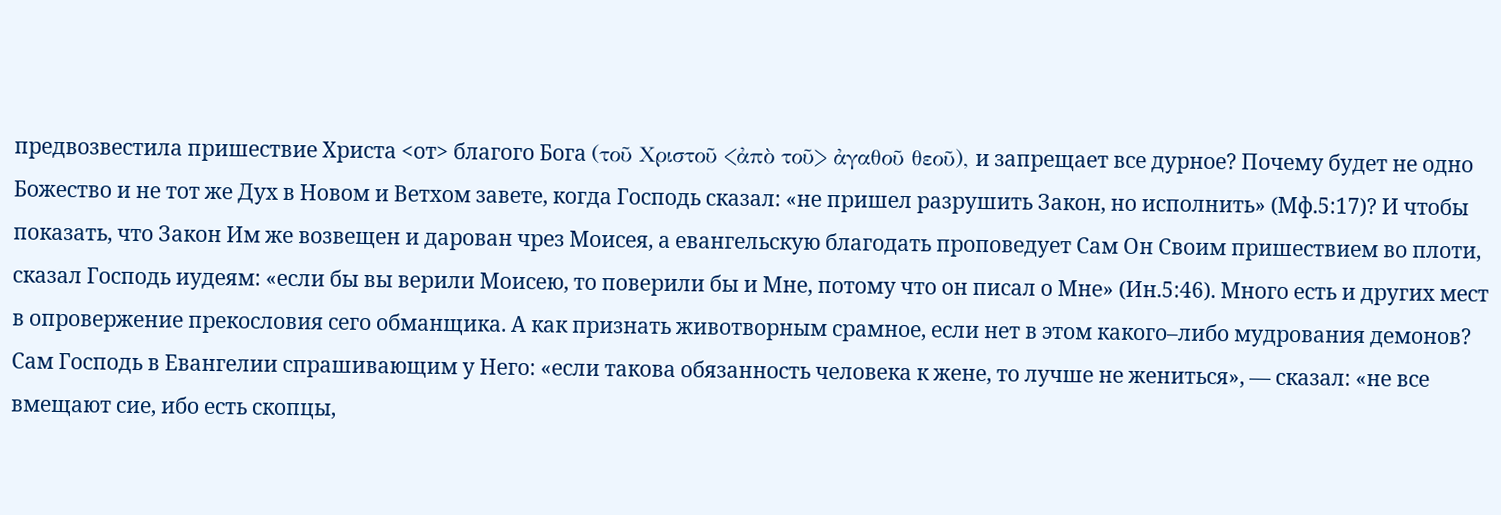предвозвестила пришествие Христа <от> благого Бога (τοῦ Χριστοῦ <ἀπὸ τοῦ> ἀγαθοῦ θεοῦ), и запрещает все дурное? Почему будет не одно Божество и не тот же Дух в Новом и Ветхом завете, когда Господь сказал: «не пришел разрушить Закон, но исполнить» (Мф.5:17)? И чтобы показать, что Закон Им же возвещен и дарован чрез Моисея, а евангельскую благодать проповедует Сам Он Своим пришествием во плоти, сказал Господь иудеям: «если бы вы верили Моисею, то поверили бы и Мне, потому что он писал о Мне» (Ин.5:46). Много есть и других мест в опровержение прекословия сего обманщика. А как признать животворным срамное, если нет в этом какого–либо мудрования демонов? Сам Господь в Евангелии спрашивающим у Него: «если такова обязанность человека к жене, то лучше не жениться», — сказал: «не все вмещают сие, ибо есть скопцы,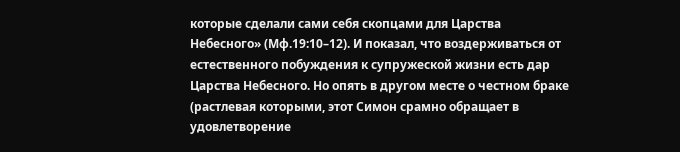которые сделали сами себя скопцами для Царства Небесного» (Мф.19:10–12). И показал, что воздерживаться от естественного побуждения к супружеской жизни есть дар Царства Небесного. Но опять в другом месте о честном браке (растлевая которыми, этот Симон срамно обращает в удовлетворение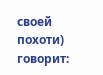своей похоти) говорит: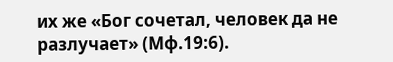их же «Бог сочетал, человек да не разлучает» (Мф.19:6).